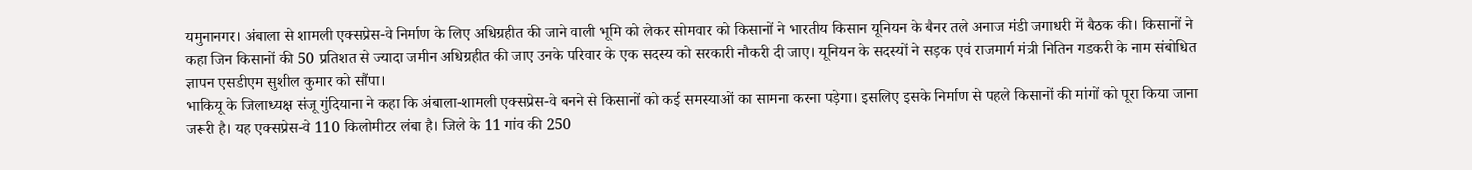यमुनानगर। अंबाला से शामली एक्सप्रेस-वे निर्माण के लिए अधिग्रहीत की जाने वाली भूमि को लेकर सोमवार को किसानों ने भारतीय किसान यूनियन के बैनर तले अनाज मंडी जगाधरी में बैठक की। किसानों ने कहा जिन किसानों की 50 प्रतिशत से ज्यादा जमीन अधिग्रहीत की जाए उनके परिवार के एक सदस्य को सरकारी नौकरी दी जाए। यूनियन के सदस्यों ने सड़क एवं राजमार्ग मंत्री नितिन गडकरी के नाम संबोधित ज्ञापन एसडीएम सुशील कुमार को सौंपा।
भाकियू के जिलाध्यक्ष संजू गुंदियाना ने कहा कि अंबाला-शामली एक्सप्रेस-वे बनने से किसानों को कई समस्याओं का सामना करना पड़ेगा। इसलिए इसके निर्माण से पहले किसानों की मांगों को पूरा किया जाना जरूरी है। यह एक्सप्रेस-वे 110 किलोमीटर लंबा है। जिले के 11 गांव की 250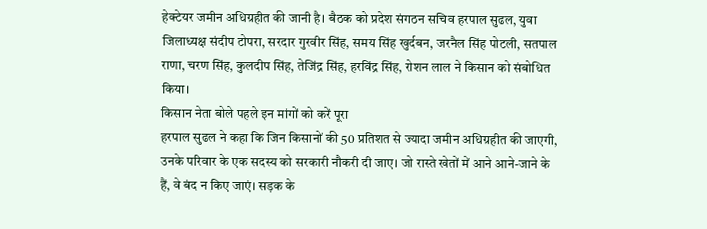हेक्टेयर जमीन अधिग्रहीत की जानी है। बैठक को प्रदेश संगठन सचिव हरपाल सुढल, युवा जिलाध्यक्ष संदीप टोपरा, सरदार गुरवीर सिंह, समय सिंह खुर्दबन, जरनैल सिंह पोटली, सतपाल राणा, चरण सिंह, कुलदीप सिंह, तेजिंद्र सिंह, हरविंद्र सिंह, रोशन लाल ने किसान को संबोधित किया।
किसान नेता बोले पहले इन मांगों को करें पूरा
हरपाल सुढल ने कहा कि जिन किसानों की 50 प्रतिशत से ज्यादा जमीन अधिग्रहीत की जाएगी, उनके परिवार के एक सदस्य को सरकारी नौकरी दी जाए। जो रास्ते खेतों में आने आने-जाने के हैं, वे बंद न किए जाएं। सड़क के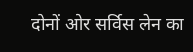दोनों ओर सर्विस लेन का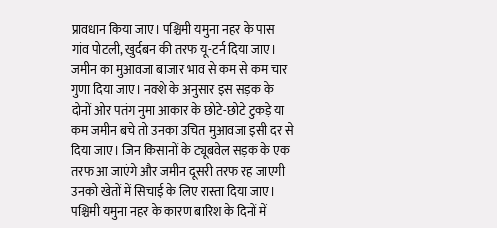प्रावधान किया जाए। पश्चिमी यमुना नहर के पास गांव पोटली, खुर्दबन की तरफ यू-टर्न दिया जाए। जमीन का मुआवजा बाजार भाव से कम से कम चार गुणा दिया जाए। नक्शे के अनुसार इस सड़क के दोनों ओर पतंग नुमा आकार के छोटे-छोटे टुकड़े या कम जमीन बचे तो उनका उचित मुआवजा इसी दर से दिया जाए। जिन किसानों के ट्यूबवेल सड़क के एक तरफ आ जाएंगे और जमीन दूसरी तरफ रह जाएगी उनको खेतों में सिचाई के लिए रास्ता दिया जाए। पश्चिमी यमुना नहर के कारण बारिश के दिनों में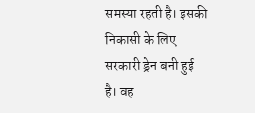समस्या रहती है। इसकी निकासी के लिए सरकारी ड्रेन बनी हुई है। वह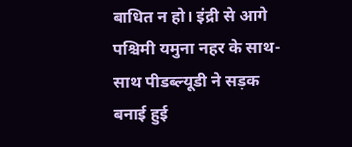बाधित न हो। इंद्री से आगे पश्चिमी यमुना नहर के साथ-साथ पीडब्ल्यूडी ने सड़क बनाई हुई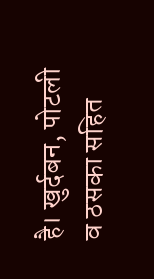है। खुर्दबन, पोटली व ठसका सहित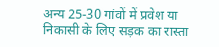अन्य 25-30 गांवों में प्रवेश या निकासी के लिए सड़क का रास्ता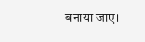बनाया जाए।